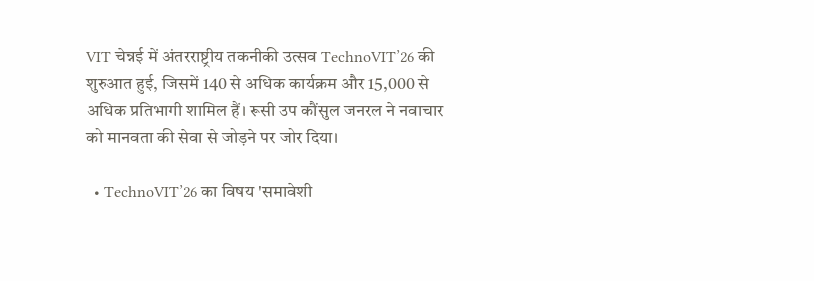VIT चेन्नई में अंतरराष्ट्रीय तकनीकी उत्सव TechnoVIT’26 की शुरुआत हुई, जिसमें 140 से अधिक कार्यक्रम और 15,000 से अधिक प्रतिभागी शामिल हैं। रूसी उप कौंसुल जनरल ने नवाचार को मानवता की सेवा से जोड़ने पर जोर दिया।

  • TechnoVIT’26 का विषय 'समावेशी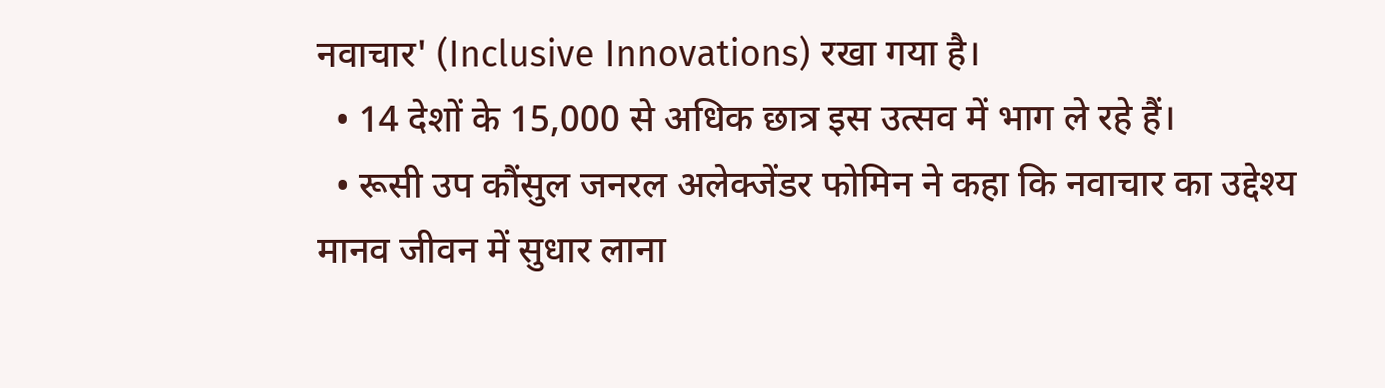नवाचार' (Inclusive Innovations) रखा गया है।
  • 14 देशों के 15,000 से अधिक छात्र इस उत्सव में भाग ले रहे हैं।
  • रूसी उप कौंसुल जनरल अलेक्जेंडर फोमिन ने कहा कि नवाचार का उद्देश्य मानव जीवन में सुधार लाना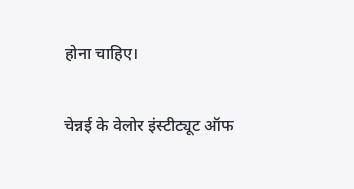होना चाहिए।

चेन्नई के वेलोर इंस्टीट्यूट ऑफ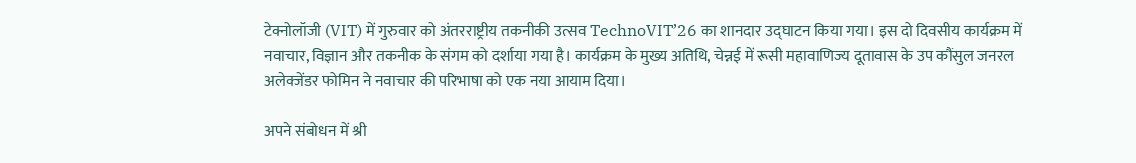टेक्नोलॉजी (VIT) में गुरुवार को अंतरराष्ट्रीय तकनीकी उत्सव TechnoVIT’26 का शानदार उद्घाटन किया गया। इस दो दिवसीय कार्यक्रम में नवाचार, विज्ञान और तकनीक के संगम को दर्शाया गया है। कार्यक्रम के मुख्य अतिथि, चेन्नई में रूसी महावाणिज्य दूतावास के उप कौंसुल जनरल अलेक्जेंडर फोमिन ने नवाचार की परिभाषा को एक नया आयाम दिया।

अपने संबोधन में श्री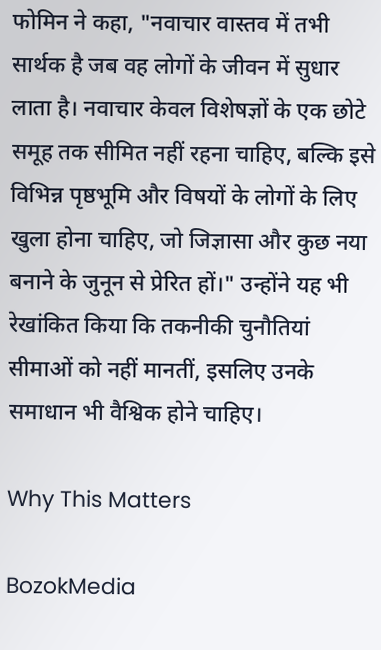फोमिन ने कहा, "नवाचार वास्तव में तभी सार्थक है जब वह लोगों के जीवन में सुधार लाता है। नवाचार केवल विशेषज्ञों के एक छोटे समूह तक सीमित नहीं रहना चाहिए, बल्कि इसे विभिन्न पृष्ठभूमि और विषयों के लोगों के लिए खुला होना चाहिए, जो जिज्ञासा और कुछ नया बनाने के जुनून से प्रेरित हों।" उन्होंने यह भी रेखांकित किया कि तकनीकी चुनौतियां सीमाओं को नहीं मानतीं, इसलिए उनके समाधान भी वैश्विक होने चाहिए।

Why This Matters

BozokMedia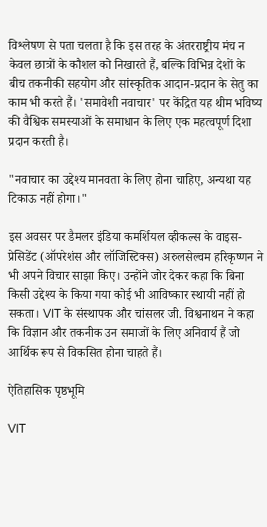विश्लेषण से पता चलता है कि इस तरह के अंतरराष्ट्रीय मंच न केवल छात्रों के कौशल को निखारते हैं, बल्कि विभिन्न देशों के बीच तकनीकी सहयोग और सांस्कृतिक आदान-प्रदान के सेतु का काम भी करते हैं। 'समावेशी नवाचार' पर केंद्रित यह थीम भविष्य की वैश्विक समस्याओं के समाधान के लिए एक महत्वपूर्ण दिशा प्रदान करती है।

"नवाचार का उद्देश्य मानवता के लिए होना चाहिए, अन्यथा यह टिकाऊ नहीं होगा।"

इस अवसर पर डैमलर इंडिया कमर्शियल व्हीकल्स के वाइस-प्रेसिडेंट (ऑपरेशंस और लॉजिस्टिक्स) अरुलसेल्वम हरिकृष्णन ने भी अपने विचार साझा किए। उन्होंने जोर देकर कहा कि बिना किसी उद्देश्य के किया गया कोई भी आविष्कार स्थायी नहीं हो सकता। VIT के संस्थापक और चांसलर जी. विश्वनाथन ने कहा कि विज्ञान और तकनीक उन समाजों के लिए अनिवार्य हैं जो आर्थिक रूप से विकसित होना चाहते हैं।

ऐतिहासिक पृष्ठभूमि

VIT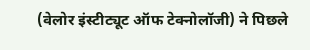(वेलोर इंस्टीट्यूट ऑफ टेक्नोलॉजी) ने पिछले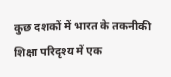कुछ दशकों में भारत के तकनीकी शिक्षा परिदृश्य में एक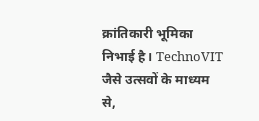क्रांतिकारी भूमिका निभाई है। TechnoVIT जैसे उत्सवों के माध्यम से,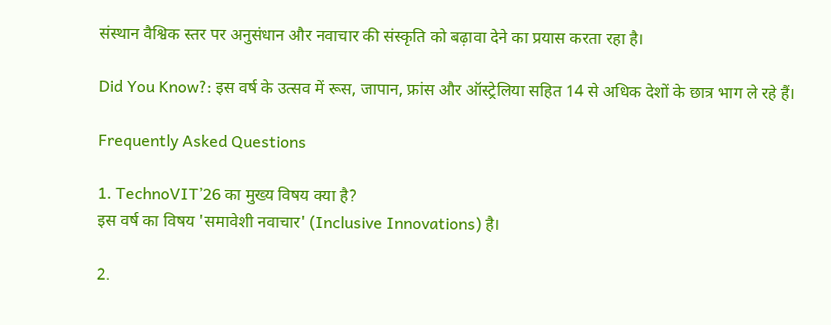संस्थान वैश्विक स्तर पर अनुसंधान और नवाचार की संस्कृति को बढ़ावा देने का प्रयास करता रहा है।

Did You Know?: इस वर्ष के उत्सव में रूस, जापान, फ्रांस और ऑस्ट्रेलिया सहित 14 से अधिक देशों के छात्र भाग ले रहे हैं।

Frequently Asked Questions

1. TechnoVIT’26 का मुख्य विषय क्या है?
इस वर्ष का विषय 'समावेशी नवाचार' (Inclusive Innovations) है।

2.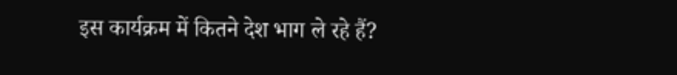इस कार्यक्रम में कितने देश भाग ले रहे हैं?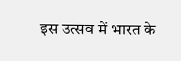इस उत्सव में भारत के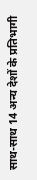साथ-साथ 14 अन्य देशों के प्रतिभागी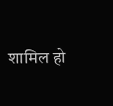शामिल हो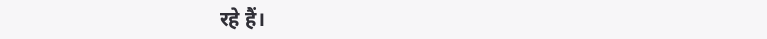रहे हैं।